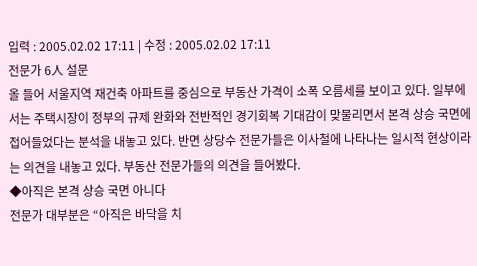입력 : 2005.02.02 17:11 | 수정 : 2005.02.02 17:11
전문가 6人 설문
올 들어 서울지역 재건축 아파트를 중심으로 부동산 가격이 소폭 오름세를 보이고 있다. 일부에서는 주택시장이 정부의 규제 완화와 전반적인 경기회복 기대감이 맞물리면서 본격 상승 국면에 접어들었다는 분석을 내놓고 있다. 반면 상당수 전문가들은 이사철에 나타나는 일시적 현상이라는 의견을 내놓고 있다. 부동산 전문가들의 의견을 들어봤다.
◆아직은 본격 상승 국면 아니다
전문가 대부분은 “아직은 바닥을 치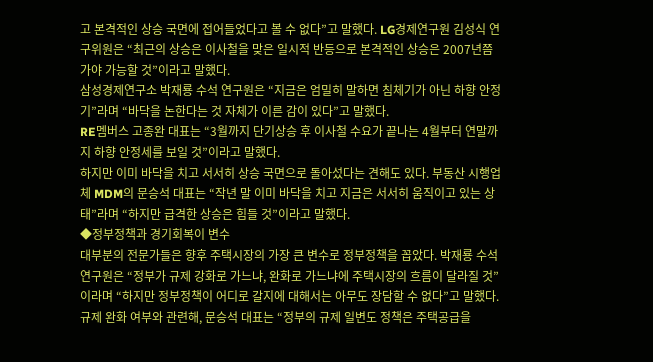고 본격적인 상승 국면에 접어들었다고 볼 수 없다”고 말했다. LG경제연구원 김성식 연구위원은 “최근의 상승은 이사철을 맞은 일시적 반등으로 본격적인 상승은 2007년쯤 가야 가능할 것”이라고 말했다.
삼성경제연구소 박재룡 수석 연구원은 “지금은 엄밀히 말하면 침체기가 아닌 하향 안정기”라며 “바닥을 논한다는 것 자체가 이른 감이 있다”고 말했다.
RE멤버스 고종완 대표는 “3월까지 단기상승 후 이사철 수요가 끝나는 4월부터 연말까지 하향 안정세를 보일 것”이라고 말했다.
하지만 이미 바닥을 치고 서서히 상승 국면으로 돌아섰다는 견해도 있다. 부동산 시행업체 MDM의 문승석 대표는 “작년 말 이미 바닥을 치고 지금은 서서히 움직이고 있는 상태”라며 “하지만 급격한 상승은 힘들 것”이라고 말했다.
◆정부정책과 경기회복이 변수
대부분의 전문가들은 향후 주택시장의 가장 큰 변수로 정부정책을 꼽았다. 박재룡 수석연구원은 “정부가 규제 강화로 가느냐, 완화로 가느냐에 주택시장의 흐름이 달라질 것”이라며 “하지만 정부정책이 어디로 갈지에 대해서는 아무도 장담할 수 없다”고 말했다.
규제 완화 여부와 관련해, 문승석 대표는 “정부의 규제 일변도 정책은 주택공급을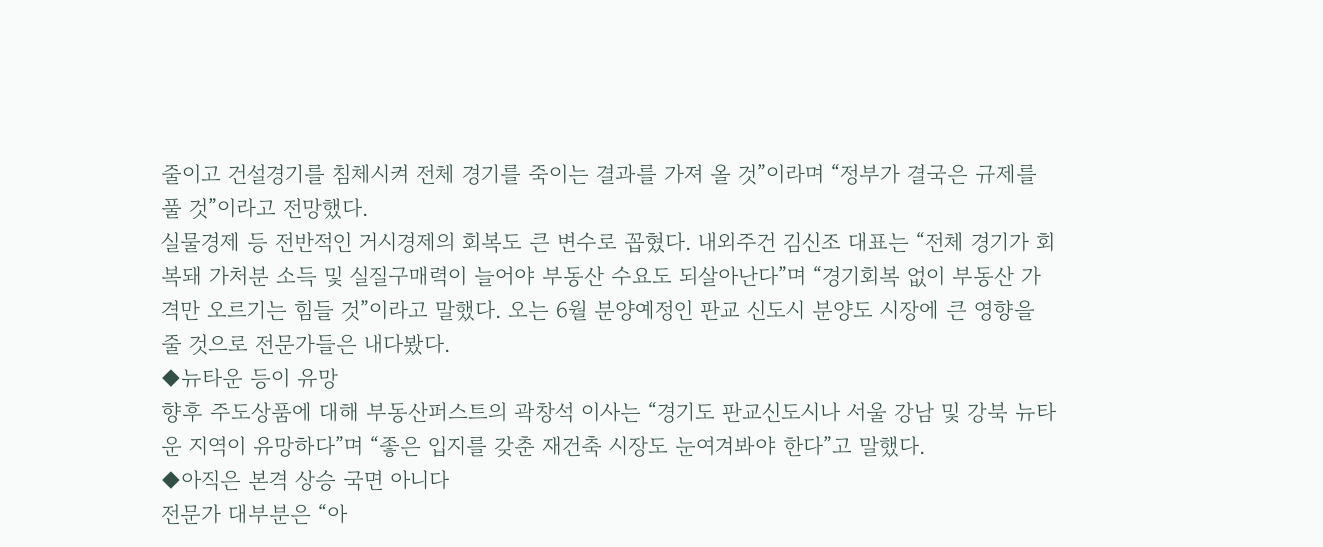줄이고 건설경기를 침체시켜 전체 경기를 죽이는 결과를 가져 올 것”이라며 “정부가 결국은 규제를 풀 것”이라고 전망했다.
실물경제 등 전반적인 거시경제의 회복도 큰 변수로 꼽혔다. 내외주건 김신조 대표는 “전체 경기가 회복돼 가처분 소득 및 실질구매력이 늘어야 부동산 수요도 되살아난다”며 “경기회복 없이 부동산 가격만 오르기는 힘들 것”이라고 말했다. 오는 6월 분양예정인 판교 신도시 분양도 시장에 큰 영향을 줄 것으로 전문가들은 내다봤다.
◆뉴타운 등이 유망
향후 주도상품에 대해 부동산퍼스트의 곽창석 이사는 “경기도 판교신도시나 서울 강남 및 강북 뉴타운 지역이 유망하다”며 “좋은 입지를 갖춘 재건축 시장도 눈여겨봐야 한다”고 말했다.
◆아직은 본격 상승 국면 아니다
전문가 대부분은 “아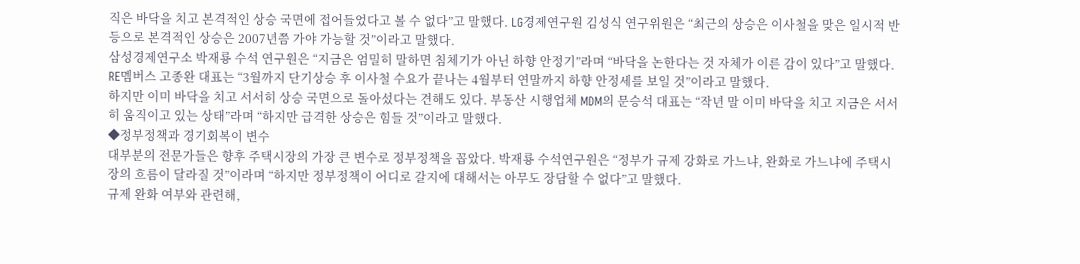직은 바닥을 치고 본격적인 상승 국면에 접어들었다고 볼 수 없다”고 말했다. LG경제연구원 김성식 연구위원은 “최근의 상승은 이사철을 맞은 일시적 반등으로 본격적인 상승은 2007년쯤 가야 가능할 것”이라고 말했다.
삼성경제연구소 박재룡 수석 연구원은 “지금은 엄밀히 말하면 침체기가 아닌 하향 안정기”라며 “바닥을 논한다는 것 자체가 이른 감이 있다”고 말했다.
RE멤버스 고종완 대표는 “3월까지 단기상승 후 이사철 수요가 끝나는 4월부터 연말까지 하향 안정세를 보일 것”이라고 말했다.
하지만 이미 바닥을 치고 서서히 상승 국면으로 돌아섰다는 견해도 있다. 부동산 시행업체 MDM의 문승석 대표는 “작년 말 이미 바닥을 치고 지금은 서서히 움직이고 있는 상태”라며 “하지만 급격한 상승은 힘들 것”이라고 말했다.
◆정부정책과 경기회복이 변수
대부분의 전문가들은 향후 주택시장의 가장 큰 변수로 정부정책을 꼽았다. 박재룡 수석연구원은 “정부가 규제 강화로 가느냐, 완화로 가느냐에 주택시장의 흐름이 달라질 것”이라며 “하지만 정부정책이 어디로 갈지에 대해서는 아무도 장담할 수 없다”고 말했다.
규제 완화 여부와 관련해,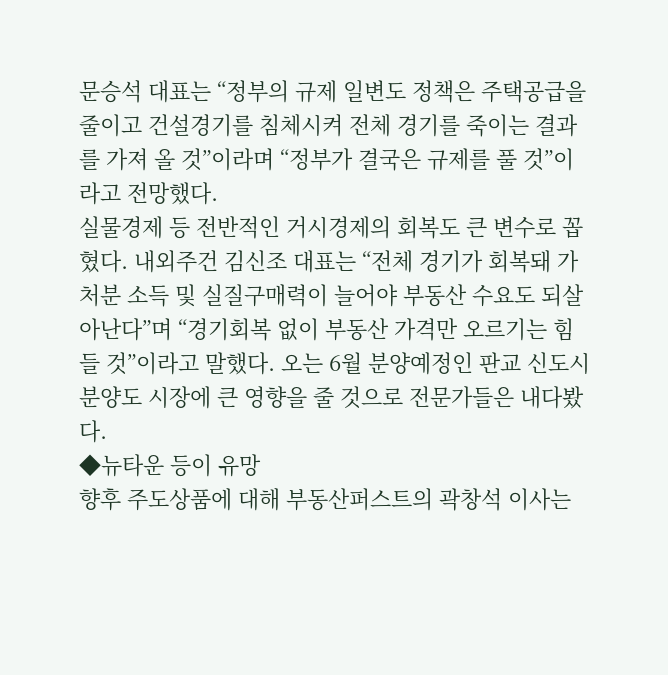문승석 대표는 “정부의 규제 일변도 정책은 주택공급을 줄이고 건설경기를 침체시켜 전체 경기를 죽이는 결과를 가져 올 것”이라며 “정부가 결국은 규제를 풀 것”이라고 전망했다.
실물경제 등 전반적인 거시경제의 회복도 큰 변수로 꼽혔다. 내외주건 김신조 대표는 “전체 경기가 회복돼 가처분 소득 및 실질구매력이 늘어야 부동산 수요도 되살아난다”며 “경기회복 없이 부동산 가격만 오르기는 힘들 것”이라고 말했다. 오는 6월 분양예정인 판교 신도시 분양도 시장에 큰 영향을 줄 것으로 전문가들은 내다봤다.
◆뉴타운 등이 유망
향후 주도상품에 대해 부동산퍼스트의 곽창석 이사는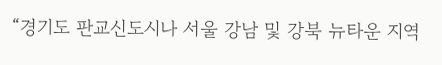“경기도 판교신도시나 서울 강남 및 강북 뉴타운 지역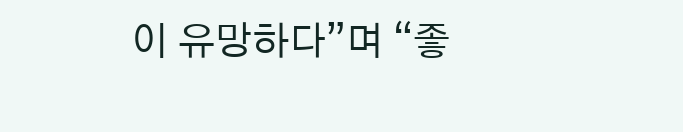이 유망하다”며 “좋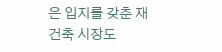은 입지를 갖춘 재건축 시장도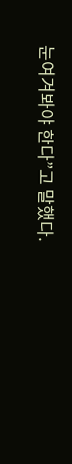눈여겨봐야 한다”고 말했다.